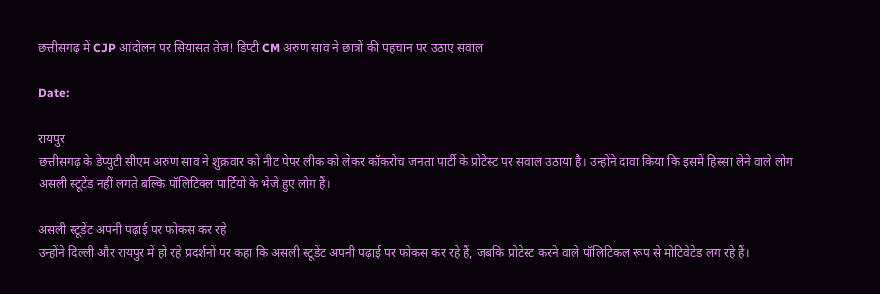छत्तीसगढ़ में CJP आंदोलन पर सियासत तेज! डिप्टी CM अरुण साव ने छात्रों की पहचान पर उठाए सवाल

Date:

रायपुर
छत्तीसगढ़ के डेप्युटी सीएम अरुण साव ने शुक्रवार को नीट पेपर लीक को लेकर कॉकरोच जनता पार्टी के प्रोटेस्ट पर सवाल उठाया है। उन्होंने दावा किया कि इसमें हिस्सा लेने वाले लोग असली स्टूटेंड नहीं लगते बल्कि पॉलिटिक्ल पार्टियों के भेजे हुए लोग हैं।

असली स्टूडेंट अपनी पढ़ाई पर फोकस कर रहे
उन्होंने दिल्ली और रायपुर में हो रहे प्रदर्शनों पर कहा कि असली स्टूडेंट अपनी पढ़ाई पर फोकस कर रहे हैं, जबकि प्रोटेस्ट करने वाले पॉलिटिकल रूप से मोटिवेटेड लग रहे हैं।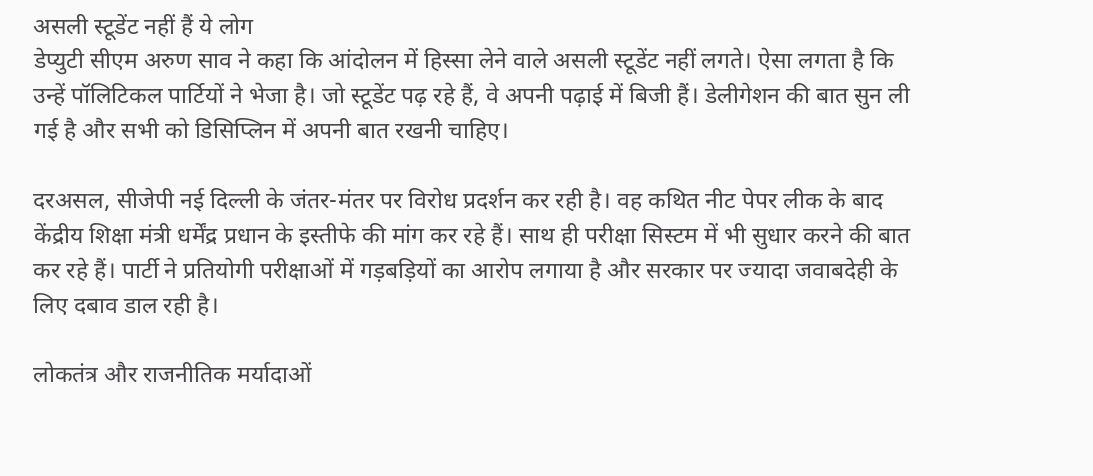असली स्टूडेंट नहीं हैं ये लोग
डेप्युटी सीएम अरुण साव ने कहा कि आंदोलन में हिस्सा लेने वाले असली स्टूडेंट नहीं लगते। ऐसा लगता है कि उन्हें पॉलिटिकल पार्टियों ने भेजा है। जो स्टूडेंट पढ़ रहे हैं, वे अपनी पढ़ाई में बिजी हैं। डेलीगेशन की बात सुन ली गई है और सभी को डिसिप्लिन में अपनी बात रखनी चाहिए।

दरअसल, सीजेपी नई दिल्ली के जंतर-मंतर पर विरोध प्रदर्शन कर रही है। वह कथित नीट पेपर लीक के बाद केंद्रीय शिक्षा मंत्री धर्मेंद्र प्रधान के इस्तीफे की मांग कर रहे हैं। साथ ही परीक्षा सिस्टम में भी सुधार करने की बात कर रहे हैं। पार्टी ने प्रतियोगी परीक्षाओं में गड़बड़ियों का आरोप लगाया है और सरकार पर ज्यादा जवाबदेही के लिए दबाव डाल रही है।

लोकतंत्र और राजनीतिक मर्यादाओं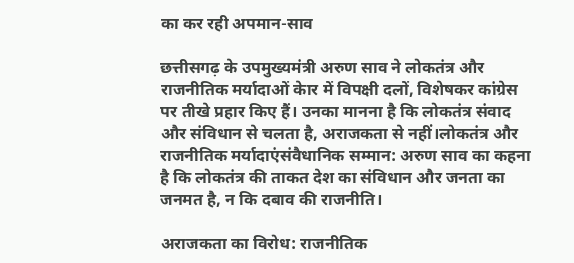का कर रही अपमान-साव

छत्तीसगढ़ के उपमुख्यमंत्री अरुण साव ने लोकतंत्र और राजनीतिक मर्यादाओं केार में विपक्षी दलों, विशेषकर कांग्रेस पर तीखे प्रहार किए हैं। उनका मानना है कि लोकतंत्र संवाद और संविधान से चलता है, अराजकता से नहीं।लोकतंत्र और राजनीतिक मर्यादाएंसंवैधानिक सम्मान: अरुण साव का कहना है कि लोकतंत्र की ताकत देश का संविधान और जनता का जनमत है, न कि दबाव की राजनीति।

अराजकता का विरोध: राजनीतिक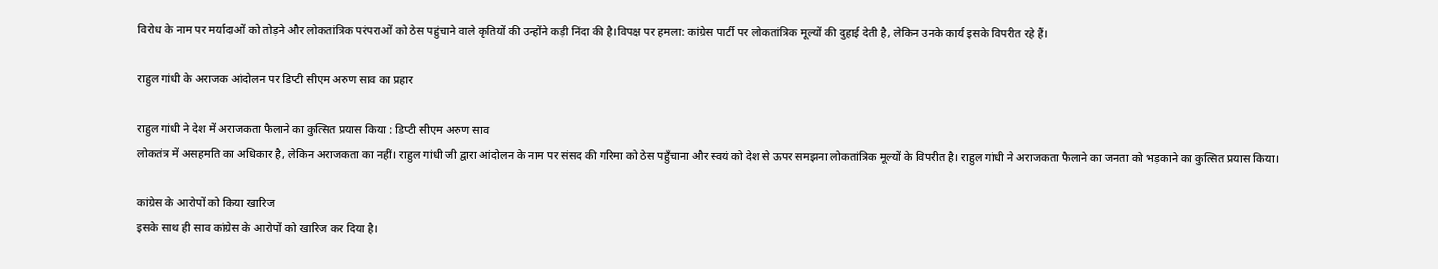विरोध के नाम पर मर्यादाओं को तोड़ने और लोकतांत्रिक परंपराओं को ठेस पहुंचाने वाले कृतियों की उन्होंने कड़ी निंदा की है।विपक्ष पर हमला: कांग्रेस पार्टी पर लोकतांत्रिक मूल्यों की दुहाई देती है, लेकिन उनके कार्य इसके विपरीत रहे हैं।

राहुल गांधी के अराजक आंदोलन पर डिप्टी सीएम अरुण साव का प्रहार

राहुल गांधी ने देश में अराजकता फैलाने का कुत्सित प्रयास किया : डिप्टी सीएम अरुण साव
लोकतंत्र में असहमति का अधिकार है, लेकिन अराजकता का नहीं। राहुल गांधी जी द्वारा आंदोलन के नाम पर संसद की गरिमा को ठेस पहुँचाना और स्वयं को देश से ऊपर समझना लोकतांत्रिक मूल्यों के विपरीत है। राहुल गांधी ने अराजकता फैलाने का जनता को भड़काने का कुत्सित प्रयास किया।

कांग्रेस के आरोपों को किया खारिज
इसके साथ ही साव कांग्रेस के आरोपों को खारिज कर दिया है।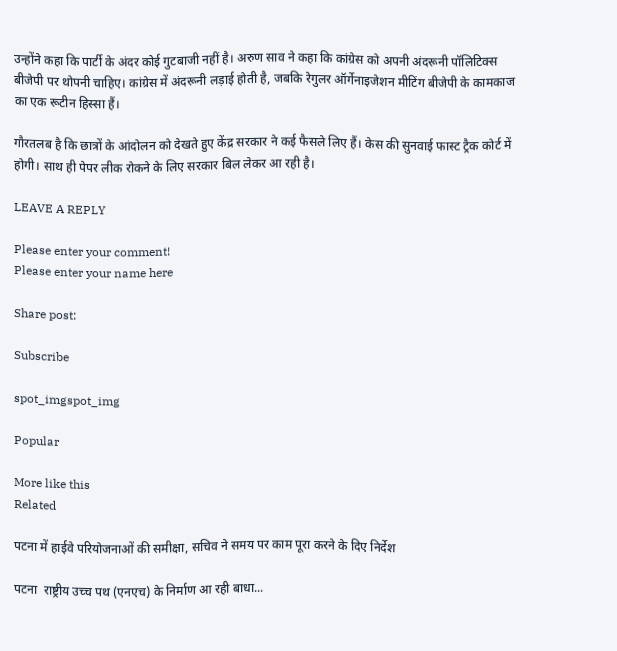उन्होंने कहा कि पार्टी के अंदर कोई गुटबाजी नहीं है। अरुण साव ने कहा कि कांग्रेस को अपनी अंदरूनी पॉलिटिक्स बीजेपी पर थोपनी चाहिए। कांग्रेस में अंदरूनी लड़ाई होती है, जबकि रेगुलर ऑर्गेनाइजेशन मीटिंग बीजेपी के कामकाज का एक रूटीन हिस्सा हैं।

गौरतलब है कि छात्रों के आंदोलन को देखते हुए केंद्र सरकार ने कई फैसले लिए हैं। केस की सुनवाई फास्ट ट्रैक कोर्ट में होगी। साथ ही पेपर लीक रोकने के लिए सरकार बिल लेकर आ रही है।

LEAVE A REPLY

Please enter your comment!
Please enter your name here

Share post:

Subscribe

spot_imgspot_img

Popular

More like this
Related

पटना में हाईवे परियोजनाओं की समीक्षा, सचिव ने समय पर काम पूरा करने के दिए निर्देश

पटना  राष्ट्रीय उच्च पथ (एनएच) के निर्माण आ रही बाधा...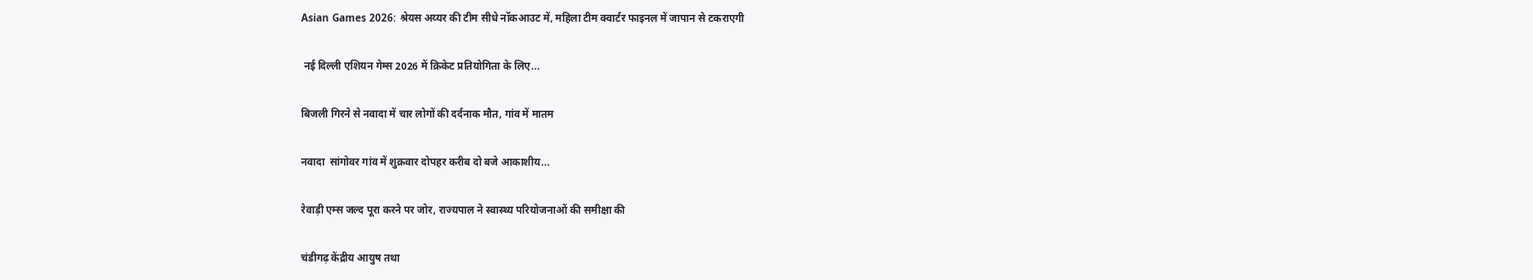Asian Games 2026: श्रेयस अय्यर की टीम सीधे नॉकआउट में, महिला टीम क्वार्टर फाइनल में जापान से टकराएगी

 नई दिल्ली एशियन गेम्स 2026 में क्रिकेट प्रतियोगिता के लिए...

बिजली गिरने से नवादा में चार लोगों की दर्दनाक मौत, गांव में मातम

नवादा  सांगोवर गांव में शुक्रवार दोपहर करीब दो बजे आकाशीय...

रेवाड़ी एम्स जल्द पूरा करने पर जोर, राज्यपाल ने स्वास्थ्य परियोजनाओं की समीक्षा की

चंडीगढ़ केंद्रीय आयुष तथा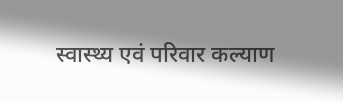स्वास्थ्य एवं परिवार कल्याण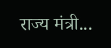राज्य मंत्री...